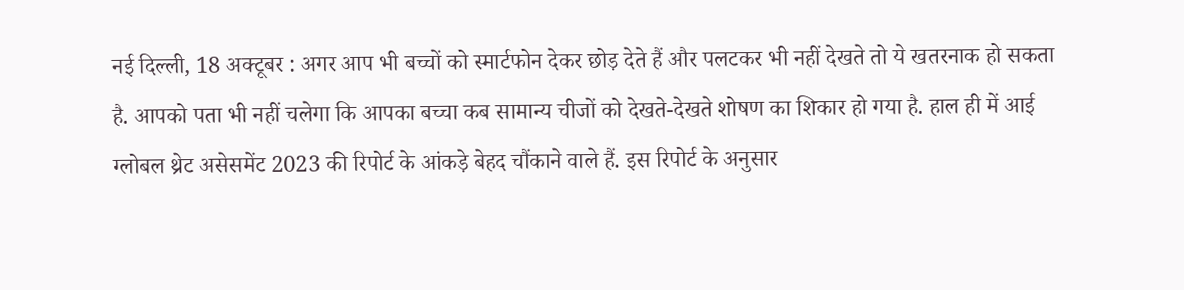नई दिल्ली, 18 अक्टूबर : अगर आप भी बच्चों को स्मार्टफोन देकर छोड़ देते हैं और पलटकर भी नहीं देखते तो ये खतरनाक हो सकता है. आपको पता भी नहीं चलेगा कि आपका बच्चा कब सामान्य चीजों को देखते-देखते शोषण का शिकार हो गया है. हाल ही में आई ग्लोबल थ्रेट असेसमेंट 2023 की रिपोर्ट के आंकड़े बेहद चौंकाने वाले हैं. इस रिपोर्ट के अनुसार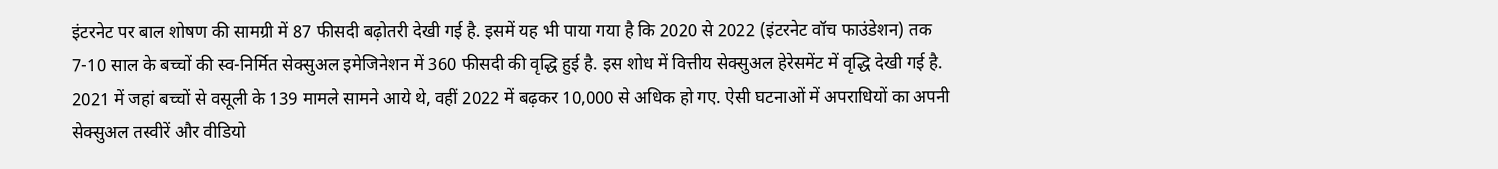इंटरनेट पर बाल शोषण की सामग्री में 87 फीसदी बढ़ोतरी देखी गई है. इसमें यह भी पाया गया है कि 2020 से 2022 (इंटरनेट वॉच फाउंडेशन) तक 7-10 साल के बच्चों की स्व-निर्मित सेक्सुअल इमेजिनेशन में 360 फीसदी की वृद्धि हुई है. इस शोध में वित्तीय सेक्सुअल हेरेसमेंट में वृद्धि देखी गई है. 2021 में जहां बच्चों से वसूली के 139 मामले सामने आये थे, वहीं 2022 में बढ़कर 10,000 से अधिक हो गए. ऐसी घटनाओं में अपराधियों का अपनी सेक्सुअल तस्वीरें और वीडियो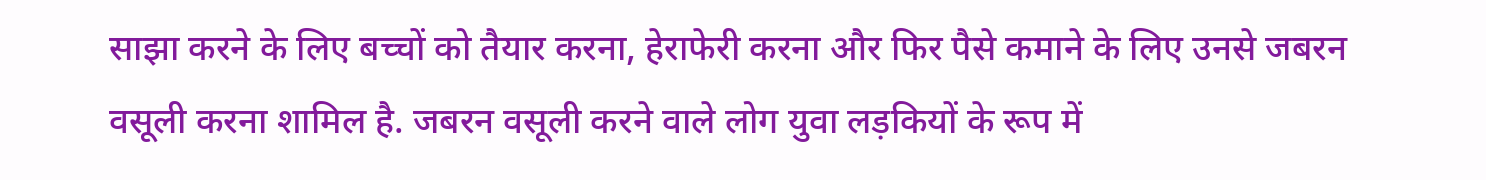साझा करने के लिए बच्चों को तैयार करना, हेराफेरी करना और फिर पैसे कमाने के लिए उनसे जबरन वसूली करना शामिल है. जबरन वसूली करने वाले लोग युवा लड़कियों के रूप में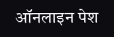ऑनलाइन पेश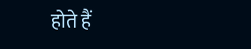होते हैं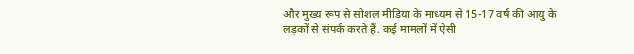और मुख्य रूप से सोशल मीडिया के माध्यम से 15-17 वर्ष की आयु के लड़कों से संपर्क करते हैं. कई मामलों में ऐसी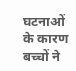घटनाओं के कारण बच्चों ने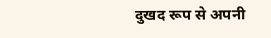दुखद रूप से अपनी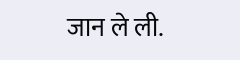जान ले ली.